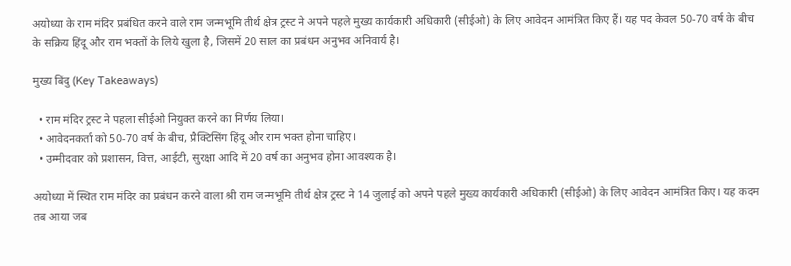अयोध्या के राम मंदिर प्रबंधित करने वाले राम जन्मभूमि तीर्थ क्षेत्र ट्रस्ट ने अपने पहले मुख्य कार्यकारी अधिकारी (सीईओ) के लिए आवेदन आमंत्रित किए हैं। यह पद केवल 50‑70 वर्ष के बीच के सक्रिय हिंदू और राम भक्तों के लिये खुला है, जिसमें 20 साल का प्रबंधन अनुभव अनिवार्य है।

मुख्य बिंदु (Key Takeaways)

  • राम मंदिर ट्रस्ट ने पहला सीईओ नियुक्त करने का निर्णय लिया।
  • आवेदनकर्ता को 50‑70 वर्ष के बीच, प्रैक्टिसिंग हिंदू और राम भक्त होना चाहिए।
  • उम्मीदवार को प्रशासन, वित्त, आईटी, सुरक्षा आदि में 20 वर्ष का अनुभव होना आवश्यक है।

अयोध्या में स्थित राम मंदिर का प्रबंधन करने वाला श्री राम जन्मभूमि तीर्थ क्षेत्र ट्रस्ट ने 14 जुलाई को अपने पहले मुख्य कार्यकारी अधिकारी (सीईओ) के लिए आवेदन आमंत्रित किए। यह कदम तब आया जब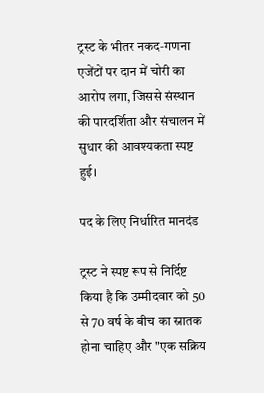ट्रस्ट के भीतर नकद‑गणना एजेंटों पर दान में चोरी का आरोप लगा, जिससे संस्थान की पारदर्शिता और संचालन में सुधार की आवश्यकता स्पष्ट हुई।

पद के लिए निर्धारित मानदंड

ट्रस्ट ने स्पष्ट रूप से निर्दिष्ट किया है कि उम्मीदवार को 50 से 70 वर्ष के बीच का स्नातक होना चाहिए और "एक सक्रिय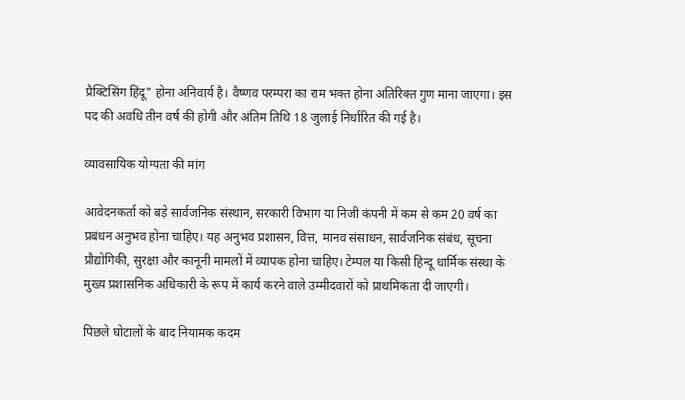प्रैक्टिसिंग हिंदू" होना अनिवार्य है। वैष्णव परम्परा का राम भक्त होना अतिरिक्त गुण माना जाएगा। इस पद की अवधि तीन वर्ष की होगी और अंतिम तिथि 18 जुलाई निर्धारित की गई है।

व्यावसायिक योग्यता की मांग

आवेदनकर्ता को बड़े सार्वजनिक संस्थान, सरकारी विभाग या निजी कंपनी में कम से कम 20 वर्ष का प्रबंधन अनुभव होना चाहिए। यह अनुभव प्रशासन, वित्त, मानव संसाधन, सार्वजनिक संबंध, सूचना प्रौद्योगिकी, सुरक्षा और कानूनी मामलों में व्यापक होना चाहिए। टेम्पल या किसी हिन्दू धार्मिक संस्था के मुख्य प्रशासनिक अधिकारी के रूप में कार्य करने वाले उम्मीदवारों को प्राथमिकता दी जाएगी।

पिछले घोटालों के बाद नियामक कदम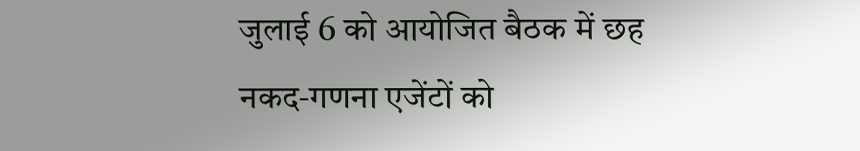जुलाई 6 को आयोजित बैठक में छह नकद‑गणना एजेंटों को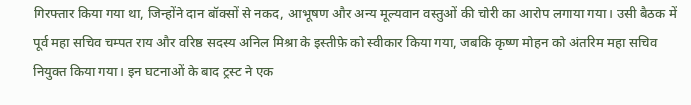गिरफ्तार किया गया था, जिन्होंने दान बॉक्सों से नकद, आभूषण और अन्य मूल्यवान वस्तुओं की चोरी का आरोप लगाया गया। उसी बैठक में पूर्व महा सचिव चम्पत राय और वरिष्ठ सदस्य अनिल मिश्रा के इस्तीफ़े को स्वीकार किया गया, जबकि कृष्ण मोहन को अंतरिम महा सचिव नियुक्त किया गया। इन घटनाओं के बाद ट्रस्ट ने एक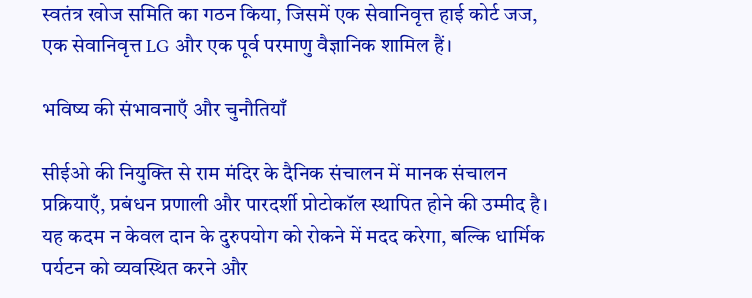स्वतंत्र खोज समिति का गठन किया, जिसमें एक सेवानिवृत्त हाई कोर्ट जज, एक सेवानिवृत्त LG और एक पूर्व परमाणु वैज्ञानिक शामिल हैं।

भविष्य की संभावनाएँ और चुनौतियाँ

सीईओ की नियुक्ति से राम मंदिर के दैनिक संचालन में मानक संचालन प्रक्रियाएँ, प्रबंधन प्रणाली और पारदर्शी प्रोटोकॉल स्थापित होने की उम्मीद है। यह कदम न केवल दान के दुरुपयोग को रोकने में मदद करेगा, बल्कि धार्मिक पर्यटन को व्यवस्थित करने और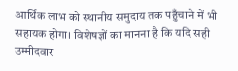आर्थिक लाभ को स्थानीय समुदाय तक पहुँचाने में भी सहायक होगा। विशेषज्ञों का मानना है कि यदि सही उम्मीदवार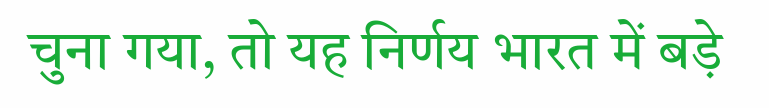चुना गया, तो यह निर्णय भारत में बड़े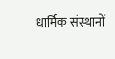धार्मिक संस्थानों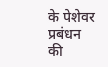के पेशेवर प्रबंधन की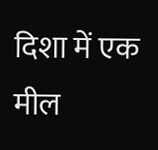दिशा में एक मील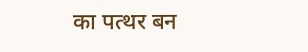का पत्थर बन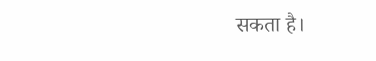सकता है।